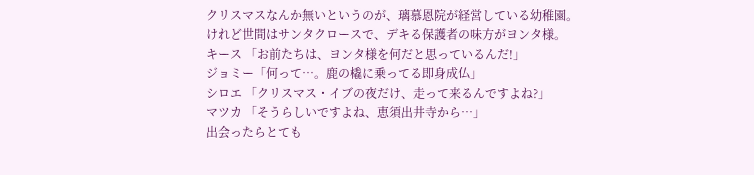クリスマスなんか無いというのが、璃慕恩院が経営している幼稚園。
けれど世間はサンタクロースで、デキる保護者の味方がヨンタ様。
キース 「お前たちは、ヨンタ様を何だと思っているんだ!」
ジョミー「何って…。鹿の橇に乗ってる即身成仏」
シロエ 「クリスマス・イブの夜だけ、走って来るんですよね?」
マツカ 「そうらしいですよね、恵須出井寺から…」
出会ったらとても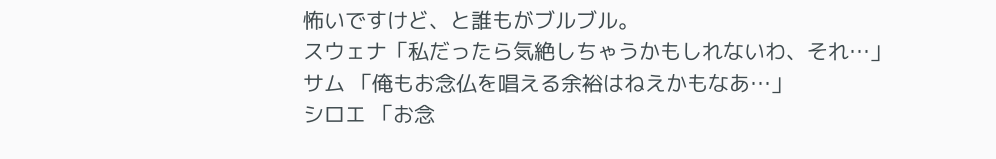怖いですけど、と誰もがブルブル。
スウェナ「私だったら気絶しちゃうかもしれないわ、それ…」
サム 「俺もお念仏を唱える余裕はねえかもなあ…」
シロエ 「お念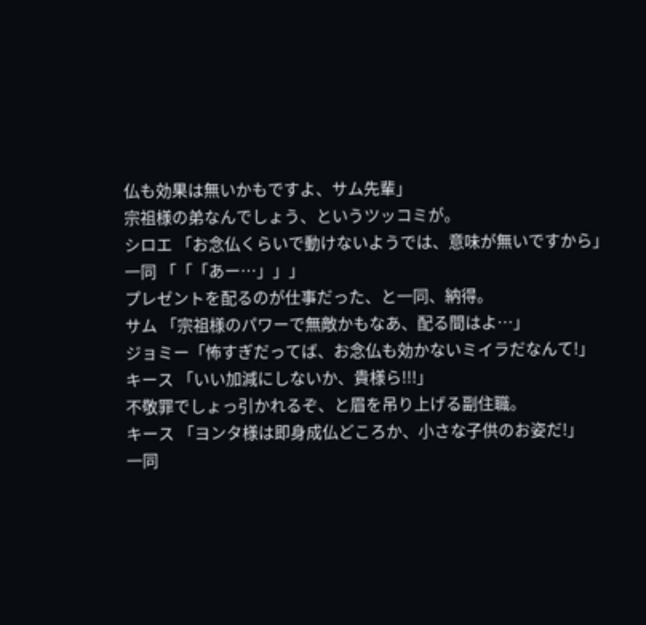仏も効果は無いかもですよ、サム先輩」
宗祖様の弟なんでしょう、というツッコミが。
シロエ 「お念仏くらいで動けないようでは、意味が無いですから」
一同 「「「あー…」」」
プレゼントを配るのが仕事だった、と一同、納得。
サム 「宗祖様のパワーで無敵かもなあ、配る間はよ…」
ジョミー「怖すぎだってば、お念仏も効かないミイラだなんて!」
キース 「いい加減にしないか、貴様ら!!!」
不敬罪でしょっ引かれるぞ、と眉を吊り上げる副住職。
キース 「ヨンタ様は即身成仏どころか、小さな子供のお姿だ!」
一同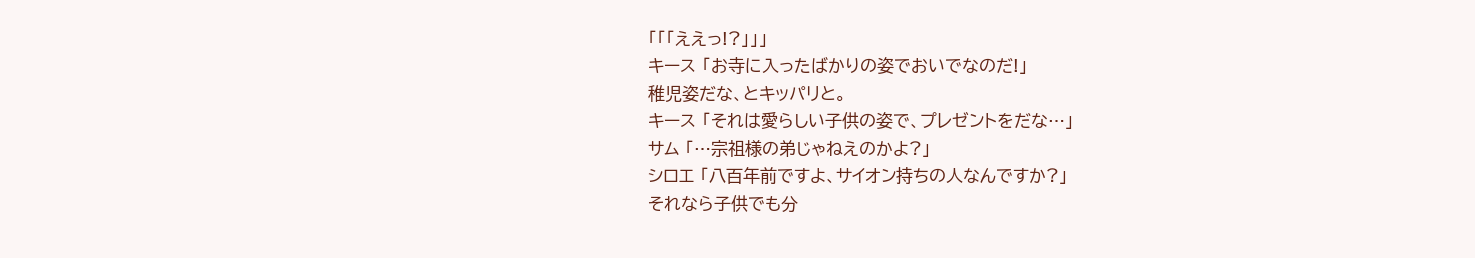「「「ええっ!?」」」
キース 「お寺に入ったばかりの姿でおいでなのだ!」
稚児姿だな、とキッパリと。
キース 「それは愛らしい子供の姿で、プレゼントをだな…」
サム 「…宗祖様の弟じゃねえのかよ?」
シロエ 「八百年前ですよ、サイオン持ちの人なんですか?」
それなら子供でも分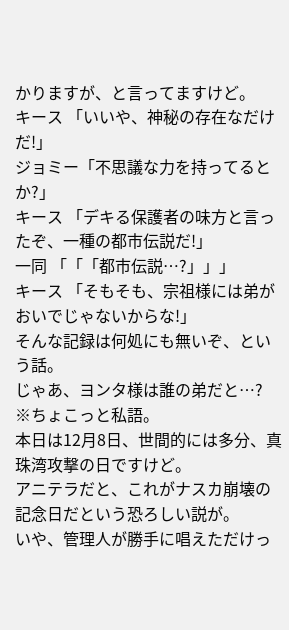かりますが、と言ってますけど。
キース 「いいや、神秘の存在なだけだ!」
ジョミー「不思議な力を持ってるとか?」
キース 「デキる保護者の味方と言ったぞ、一種の都市伝説だ!」
一同 「「「都市伝説…?」」」
キース 「そもそも、宗祖様には弟がおいでじゃないからな!」
そんな記録は何処にも無いぞ、という話。
じゃあ、ヨンタ様は誰の弟だと…?
※ちょこっと私語。
本日は12月8日、世間的には多分、真珠湾攻撃の日ですけど。
アニテラだと、これがナスカ崩壊の記念日だという恐ろしい説が。
いや、管理人が勝手に唱えただけっ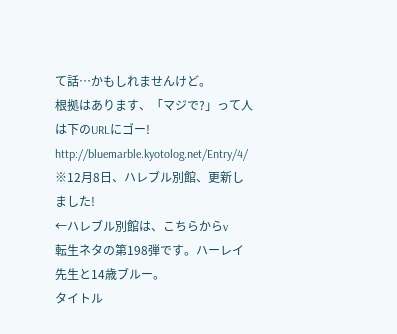て話…かもしれませんけど。
根拠はあります、「マジで?」って人は下のURLにゴー!
http://bluemarble.kyotolog.net/Entry/4/
※12月8日、ハレブル別館、更新しました!
←ハレブル別館は、こちらからv
転生ネタの第198弾です。ハーレイ先生と14歳ブルー。
タイトル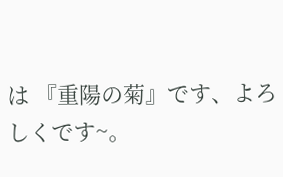は 『重陽の菊』です、よろしくです~。